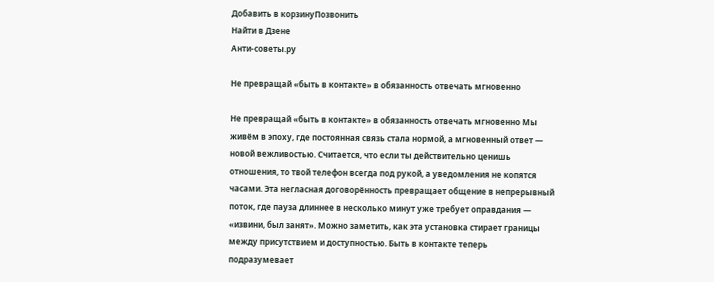Добавить в корзинуПозвонить
Найти в Дзене
Анти-советы.ру

Не превращай «быть в контакте» в обязанность отвечать мгновенно

Не превращай «быть в контакте» в обязанность отвечать мгновенно Мы живём в эпоху, где постоянная связь стала нормой, а мгновенный ответ — новой вежливостью. Считается, что если ты действительно ценишь отношения, то твой телефон всегда под рукой, а уведомления не копятся часами. Эта негласная договорённость превращает общение в непрерывный поток, где пауза длиннее в несколько минут уже требует оправдания — «извини, был занят». Можно заметить, как эта установка стирает границы между присутствием и доступностью. Быть в контакте теперь подразумевает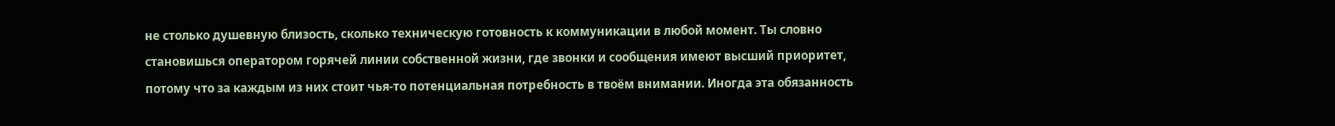не столько душевную близость, сколько техническую готовность к коммуникации в любой момент. Ты словно становишься оператором горячей линии собственной жизни, где звонки и сообщения имеют высший приоритет, потому что за каждым из них стоит чья-то потенциальная потребность в твоём внимании. Иногда эта обязанность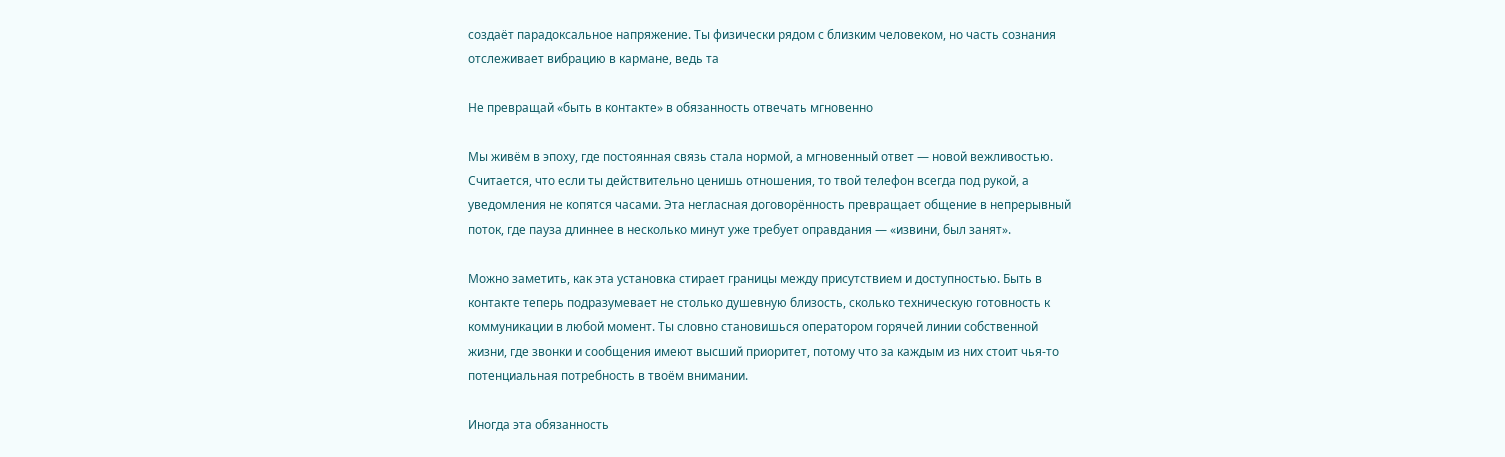создаёт парадоксальное напряжение. Ты физически рядом с близким человеком, но часть сознания отслеживает вибрацию в кармане, ведь та

Не превращай «быть в контакте» в обязанность отвечать мгновенно

Мы живём в эпоху, где постоянная связь стала нормой, а мгновенный ответ — новой вежливостью. Считается, что если ты действительно ценишь отношения, то твой телефон всегда под рукой, а уведомления не копятся часами. Эта негласная договорённость превращает общение в непрерывный поток, где пауза длиннее в несколько минут уже требует оправдания — «извини, был занят».

Можно заметить, как эта установка стирает границы между присутствием и доступностью. Быть в контакте теперь подразумевает не столько душевную близость, сколько техническую готовность к коммуникации в любой момент. Ты словно становишься оператором горячей линии собственной жизни, где звонки и сообщения имеют высший приоритет, потому что за каждым из них стоит чья-то потенциальная потребность в твоём внимании.

Иногда эта обязанность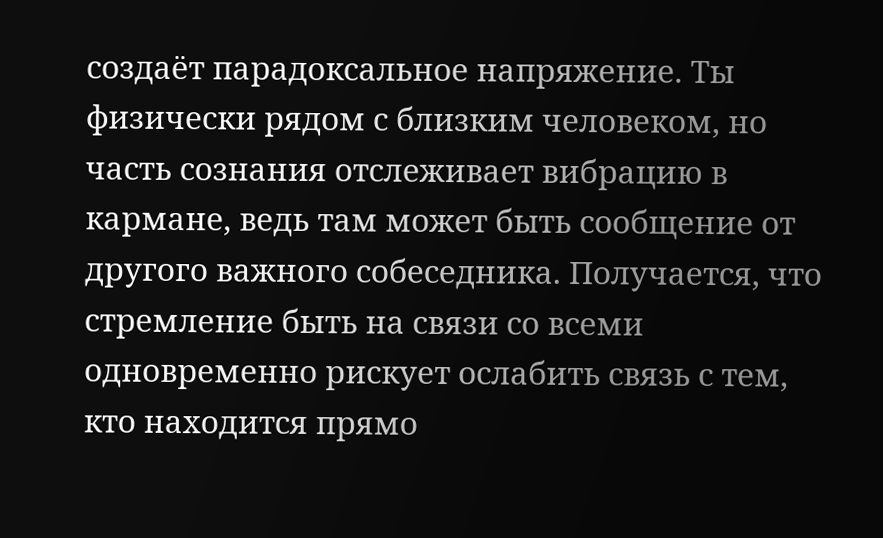создаёт парадоксальное напряжение. Ты физически рядом с близким человеком, но часть сознания отслеживает вибрацию в кармане, ведь там может быть сообщение от другого важного собеседника. Получается, что стремление быть на связи со всеми одновременно рискует ослабить связь с тем, кто находится прямо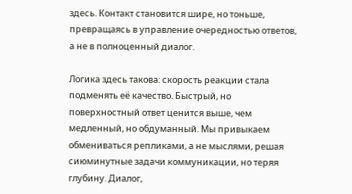здесь. Контакт становится шире, но тоньше, превращаясь в управление очередностью ответов, а не в полноценный диалог.

Логика здесь такова: скорость реакции стала подменять её качество. Быстрый, но поверхностный ответ ценится выше, чем медленный, но обдуманный. Мы привыкаем обмениваться репликами, а не мыслями, решая сиюминутные задачи коммуникации, но теряя глубину. Диалог,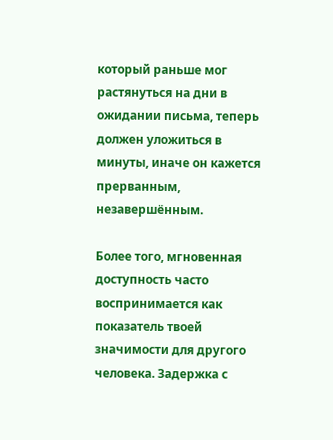который раньше мог растянуться на дни в ожидании письма, теперь должен уложиться в минуты, иначе он кажется прерванным, незавершённым.

Более того, мгновенная доступность часто воспринимается как показатель твоей значимости для другого человека. Задержка с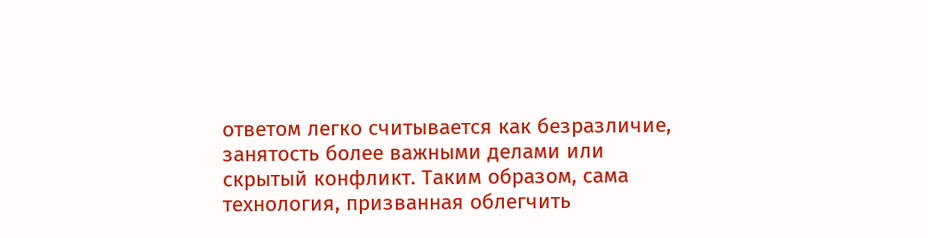ответом легко считывается как безразличие, занятость более важными делами или скрытый конфликт. Таким образом, сама технология, призванная облегчить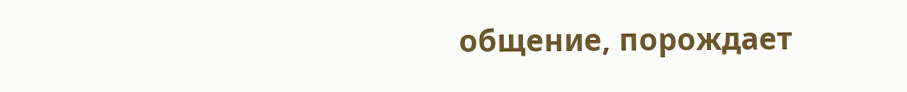общение, порождает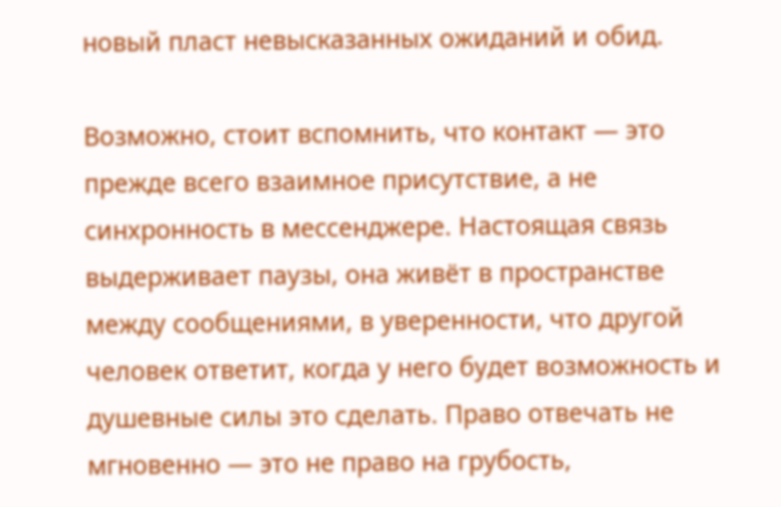новый пласт невысказанных ожиданий и обид.

Возможно, стоит вспомнить, что контакт — это прежде всего взаимное присутствие, а не синхронность в мессенджере. Настоящая связь выдерживает паузы, она живёт в пространстве между сообщениями, в уверенности, что другой человек ответит, когда у него будет возможность и душевные силы это сделать. Право отвечать не мгновенно — это не право на грубость,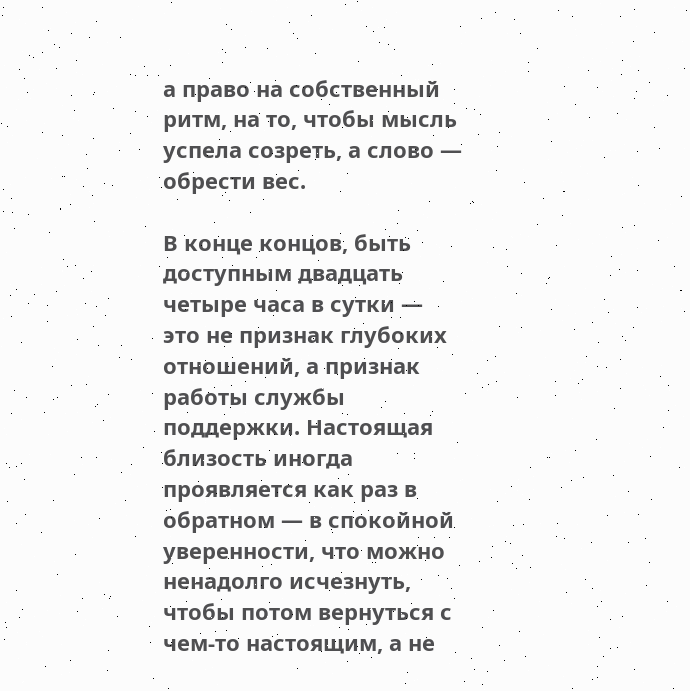а право на собственный ритм, на то, чтобы мысль успела созреть, а слово — обрести вес.

В конце концов, быть доступным двадцать четыре часа в сутки — это не признак глубоких отношений, а признак работы службы поддержки. Настоящая близость иногда проявляется как раз в обратном — в спокойной уверенности, что можно ненадолго исчезнуть, чтобы потом вернуться с чем-то настоящим, а не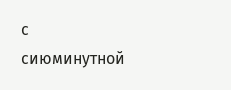с сиюминутной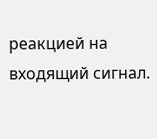реакцией на входящий сигнал.